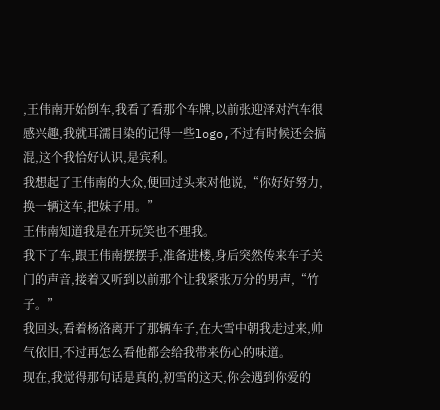,王伟南开始倒车,我看了看那个车牌,以前张迎泽对汽车很感兴趣,我就耳濡目染的记得一些logo,不过有时候还会搞混,这个我恰好认识,是宾利。
我想起了王伟南的大众,便回过头来对他说,“你好好努力,换一辆这车,把妹子用。”
王伟南知道我是在开玩笑也不理我。
我下了车,跟王伟南摆摆手,准备进楼,身后突然传来车子关门的声音,接着又听到以前那个让我紧张万分的男声,“竹子。”
我回头,看着杨洛离开了那辆车子,在大雪中朝我走过来,帅气依旧,不过再怎么看他都会给我带来伤心的味道。
现在,我觉得那句话是真的,初雪的这天,你会遇到你爱的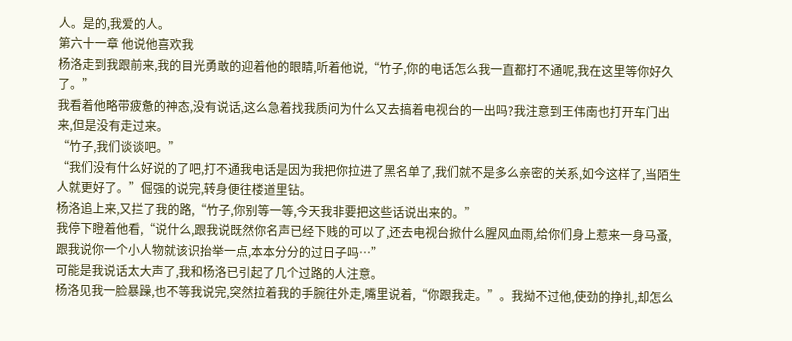人。是的,我爱的人。
第六十一章 他说他喜欢我
杨洛走到我跟前来,我的目光勇敢的迎着他的眼睛,听着他说,“竹子,你的电话怎么我一直都打不通呢,我在这里等你好久了。”
我看着他略带疲惫的神态,没有说话,这么急着找我质问为什么又去搞着电视台的一出吗?我注意到王伟南也打开车门出来,但是没有走过来。
“竹子,我们谈谈吧。”
“我们没有什么好说的了吧,打不通我电话是因为我把你拉进了黑名单了,我们就不是多么亲密的关系,如今这样了,当陌生人就更好了。”倔强的说完,转身便往楼道里钻。
杨洛追上来,又拦了我的路,“竹子,你别等一等,今天我非要把这些话说出来的。”
我停下瞪着他看,“说什么,跟我说既然你名声已经下贱的可以了,还去电视台掀什么腥风血雨,给你们身上惹来一身马蚤,跟我说你一个小人物就该识抬举一点,本本分分的过日子吗…”
可能是我说话太大声了,我和杨洛已引起了几个过路的人注意。
杨洛见我一脸暴躁,也不等我说完,突然拉着我的手腕往外走,嘴里说着,“你跟我走。”。我拗不过他,使劲的挣扎,却怎么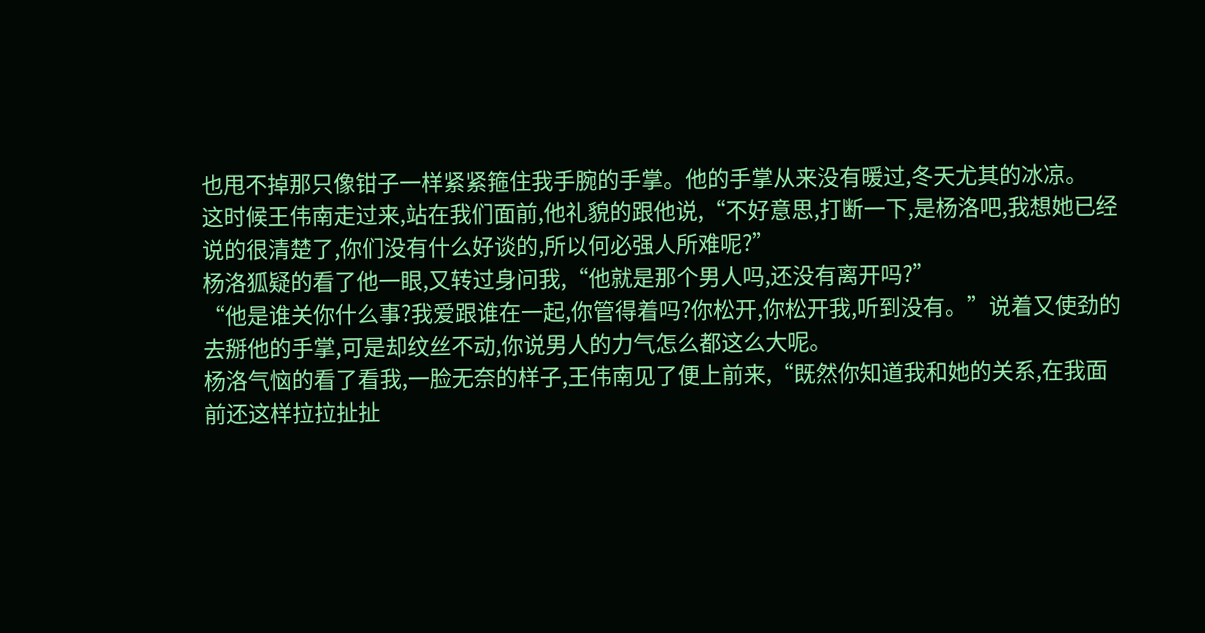也甩不掉那只像钳子一样紧紧箍住我手腕的手掌。他的手掌从来没有暖过,冬天尤其的冰凉。
这时候王伟南走过来,站在我们面前,他礼貌的跟他说,“不好意思,打断一下,是杨洛吧,我想她已经说的很清楚了,你们没有什么好谈的,所以何必强人所难呢?”
杨洛狐疑的看了他一眼,又转过身问我,“他就是那个男人吗,还没有离开吗?”
“他是谁关你什么事?我爱跟谁在一起,你管得着吗?你松开,你松开我,听到没有。”说着又使劲的去掰他的手掌,可是却纹丝不动,你说男人的力气怎么都这么大呢。
杨洛气恼的看了看我,一脸无奈的样子,王伟南见了便上前来,“既然你知道我和她的关系,在我面前还这样拉拉扯扯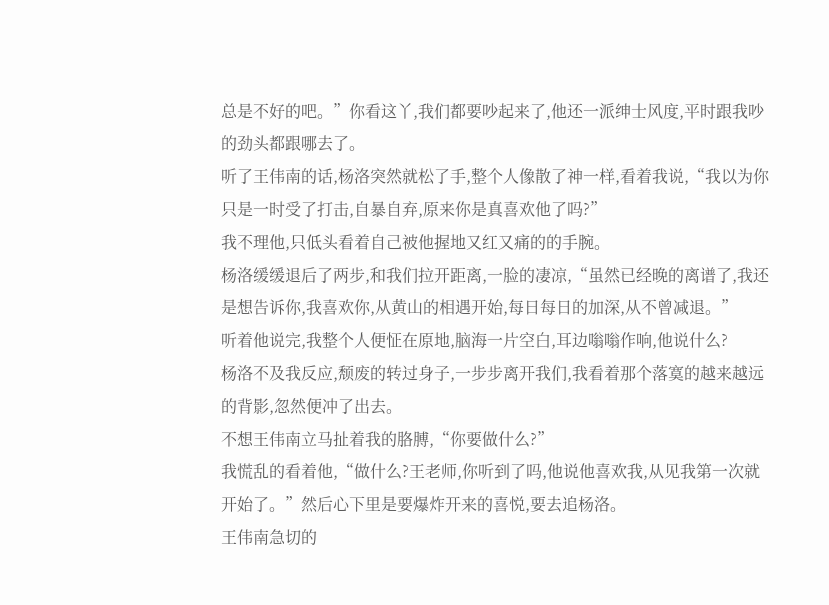总是不好的吧。”你看这丫,我们都要吵起来了,他还一派绅士风度,平时跟我吵的劲头都跟哪去了。
听了王伟南的话,杨洛突然就松了手,整个人像散了神一样,看着我说,“我以为你只是一时受了打击,自暴自弃,原来你是真喜欢他了吗?”
我不理他,只低头看着自己被他握地又红又痛的的手腕。
杨洛缓缓退后了两步,和我们拉开距离,一脸的凄凉,“虽然已经晚的离谱了,我还是想告诉你,我喜欢你,从黄山的相遇开始,每日每日的加深,从不曾减退。”
听着他说完,我整个人便怔在原地,脑海一片空白,耳边嗡嗡作响,他说什么?
杨洛不及我反应,颓废的转过身子,一步步离开我们,我看着那个落寞的越来越远的背影,忽然便冲了出去。
不想王伟南立马扯着我的胳膊,“你要做什么?”
我慌乱的看着他,“做什么?王老师,你听到了吗,他说他喜欢我,从见我第一次就开始了。”然后心下里是要爆炸开来的喜悦,要去追杨洛。
王伟南急切的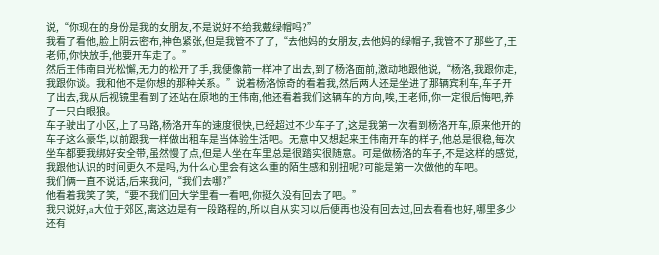说,“你现在的身份是我的女朋友,不是说好不给我戴绿帽吗?”
我看了看他,脸上阴云密布,神色紧张,但是我管不了了,“去他妈的女朋友,去他妈的绿帽子,我管不了那些了,王老师,你快放手,他要开车走了。”
然后王伟南目光松懈,无力的松开了手,我便像箭一样冲了出去,到了杨洛面前,激动地跟他说,“杨洛,我跟你走,我跟你谈。我和他不是你想的那种关系。”说着杨洛惊奇的看着我,然后两人还是坐进了那辆宾利车,车子开了出去,我从后视镜里看到了还站在原地的王伟南,他还看着我们这辆车的方向,唉,王老师,你一定很后悔吧,养了一只白眼狼。
车子驶出了小区,上了马路,杨洛开车的速度很快,已经超过不少车子了,这是我第一次看到杨洛开车,原来他开的车子这么豪华,以前跟我一样做出租车是当体验生活吧。无意中又想起来王伟南开车的样子,他总是很稳,每次坐车都要我绑好安全带,虽然慢了点,但是人坐在车里总是很踏实很随意。可是做杨洛的车子,不是这样的感觉,我跟他认识的时间更久不是吗,为什么心里会有这么重的陌生感和别扭呢?可能是第一次做他的车吧。
我们俩一直不说话,后来我问,“我们去哪?”
他看着我笑了笑,“要不我们回大学里看一看吧,你挺久没有回去了吧。”
我只说好,a大位于郊区,离这边是有一段路程的,所以自从实习以后便再也没有回去过,回去看看也好,哪里多少还有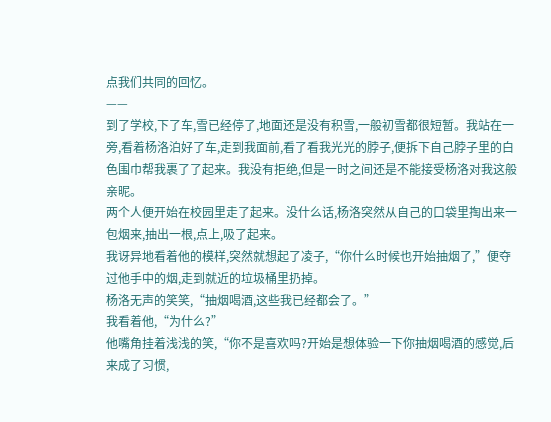点我们共同的回忆。
——
到了学校,下了车,雪已经停了,地面还是没有积雪,一般初雪都很短暂。我站在一旁,看着杨洛泊好了车,走到我面前,看了看我光光的脖子,便拆下自己脖子里的白色围巾帮我裹了了起来。我没有拒绝,但是一时之间还是不能接受杨洛对我这般亲昵。
两个人便开始在校园里走了起来。没什么话,杨洛突然从自己的口袋里掏出来一包烟来,抽出一根,点上,吸了起来。
我讶异地看着他的模样,突然就想起了凌子,“你什么时候也开始抽烟了,”便夺过他手中的烟,走到就近的垃圾桶里扔掉。
杨洛无声的笑笑,“抽烟喝酒,这些我已经都会了。”
我看着他,“为什么?”
他嘴角挂着浅浅的笑,“你不是喜欢吗?开始是想体验一下你抽烟喝酒的感觉,后来成了习惯,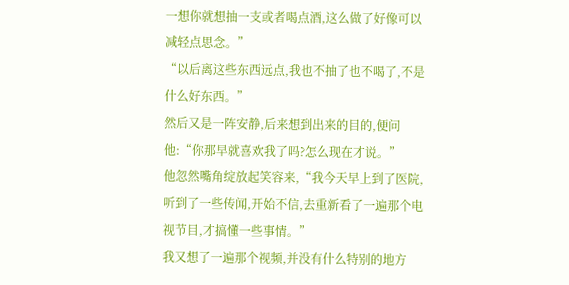一想你就想抽一支或者喝点酒,这么做了好像可以减轻点思念。”
“以后离这些东西远点,我也不抽了也不喝了,不是什么好东西。”
然后又是一阵安静,后来想到出来的目的,便问他:“你那早就喜欢我了吗?怎么现在才说。”
他忽然嘴角绽放起笑容来,“我今天早上到了医院,听到了一些传闻,开始不信,去重新看了一遍那个电视节目,才搞懂一些事情。”
我又想了一遍那个视频,并没有什么特别的地方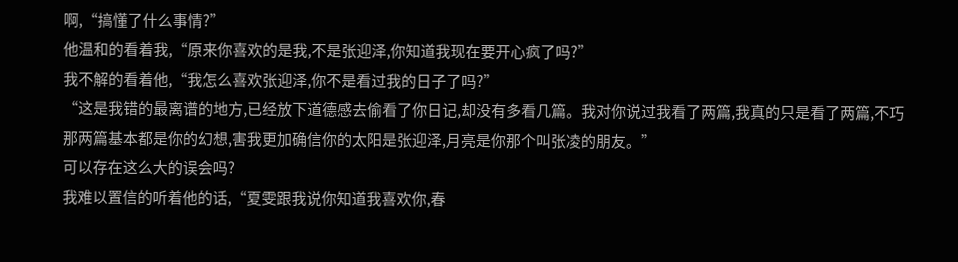啊,“搞懂了什么事情?”
他温和的看着我,“原来你喜欢的是我,不是张迎泽,你知道我现在要开心疯了吗?”
我不解的看着他,“我怎么喜欢张迎泽,你不是看过我的日子了吗?”
“这是我错的最离谱的地方,已经放下道德感去偷看了你日记,却没有多看几篇。我对你说过我看了两篇,我真的只是看了两篇,不巧那两篇基本都是你的幻想,害我更加确信你的太阳是张迎泽,月亮是你那个叫张凌的朋友。”
可以存在这么大的误会吗?
我难以置信的听着他的话,“夏雯跟我说你知道我喜欢你,春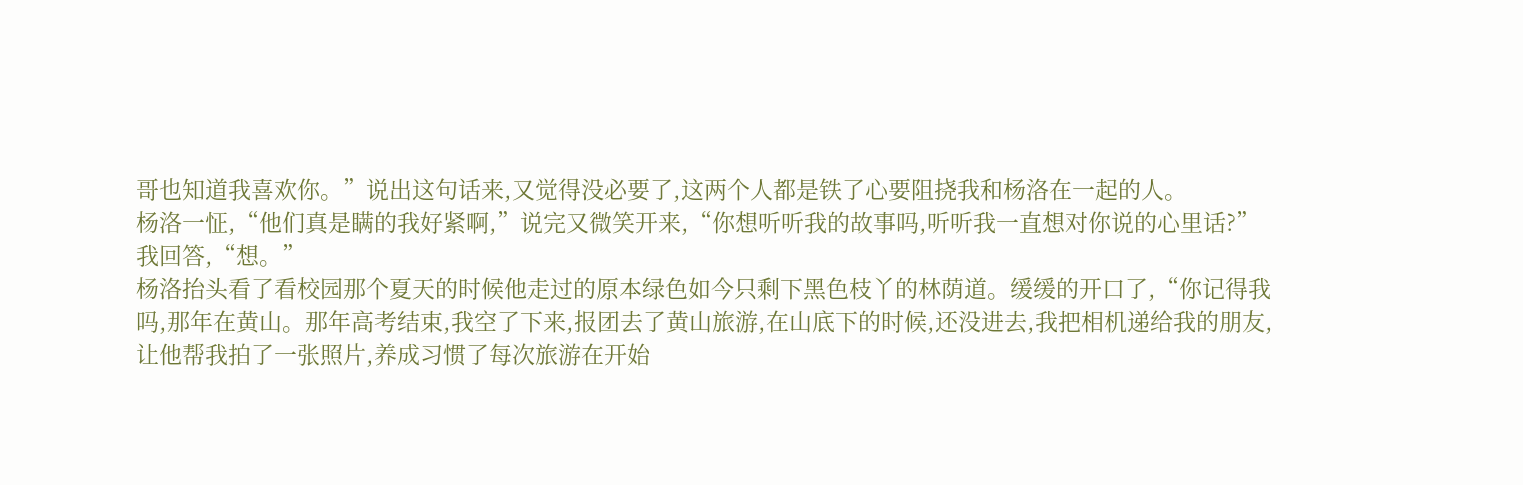哥也知道我喜欢你。”说出这句话来,又觉得没必要了,这两个人都是铁了心要阻挠我和杨洛在一起的人。
杨洛一怔,“他们真是瞒的我好紧啊,”说完又微笑开来,“你想听听我的故事吗,听听我一直想对你说的心里话?”
我回答,“想。”
杨洛抬头看了看校园那个夏天的时候他走过的原本绿色如今只剩下黑色枝丫的林荫道。缓缓的开口了,“你记得我吗,那年在黄山。那年高考结束,我空了下来,报团去了黄山旅游,在山底下的时候,还没进去,我把相机递给我的朋友,让他帮我拍了一张照片,养成习惯了每次旅游在开始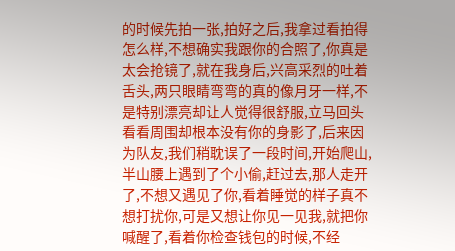的时候先拍一张,拍好之后,我拿过看拍得怎么样,不想确实我跟你的合照了,你真是太会抢镜了,就在我身后,兴高采烈的吐着舌头,两只眼睛弯弯的真的像月牙一样,不是特别漂亮却让人觉得很舒服,立马回头看看周围却根本没有你的身影了,后来因为队友,我们稍耽误了一段时间,开始爬山,半山腰上遇到了个小偷,赶过去,那人走开了,不想又遇见了你,看着睡觉的样子真不想打扰你,可是又想让你见一见我,就把你喊醒了,看着你检查钱包的时候,不经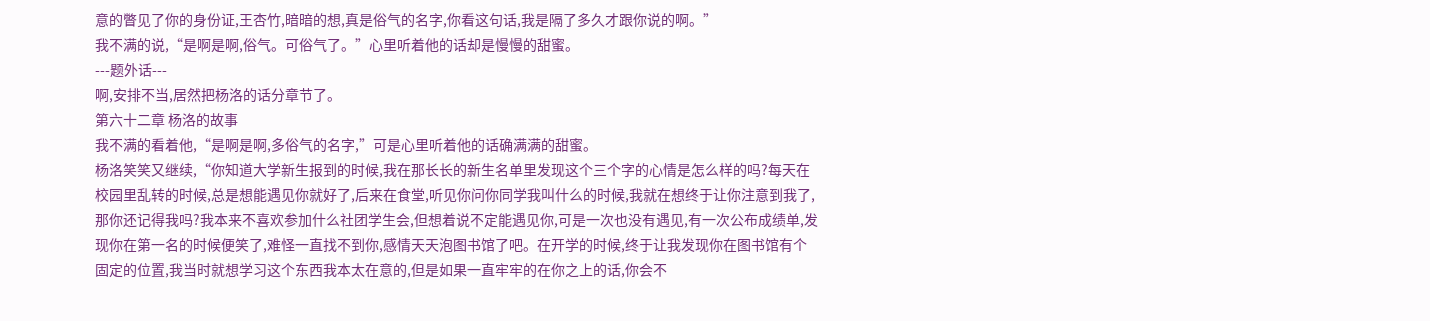意的瞥见了你的身份证,王杏竹,暗暗的想,真是俗气的名字,你看这句话,我是隔了多久才跟你说的啊。”
我不满的说,“是啊是啊,俗气。可俗气了。”心里听着他的话却是慢慢的甜蜜。
---题外话---
啊,安排不当,居然把杨洛的话分章节了。
第六十二章 杨洛的故事
我不满的看着他,“是啊是啊,多俗气的名字,”可是心里听着他的话确满满的甜蜜。
杨洛笑笑又继续,“你知道大学新生报到的时候,我在那长长的新生名单里发现这个三个字的心情是怎么样的吗?每天在校园里乱转的时候,总是想能遇见你就好了,后来在食堂,听见你问你同学我叫什么的时候,我就在想终于让你注意到我了,那你还记得我吗?我本来不喜欢参加什么社团学生会,但想着说不定能遇见你,可是一次也没有遇见,有一次公布成绩单,发现你在第一名的时候便笑了,难怪一直找不到你,感情天天泡图书馆了吧。在开学的时候,终于让我发现你在图书馆有个固定的位置,我当时就想学习这个东西我本太在意的,但是如果一直牢牢的在你之上的话,你会不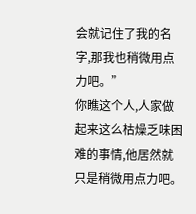会就记住了我的名字,那我也稍微用点力吧。”
你瞧这个人,人家做起来这么枯燥乏味困难的事情,他居然就只是稍微用点力吧。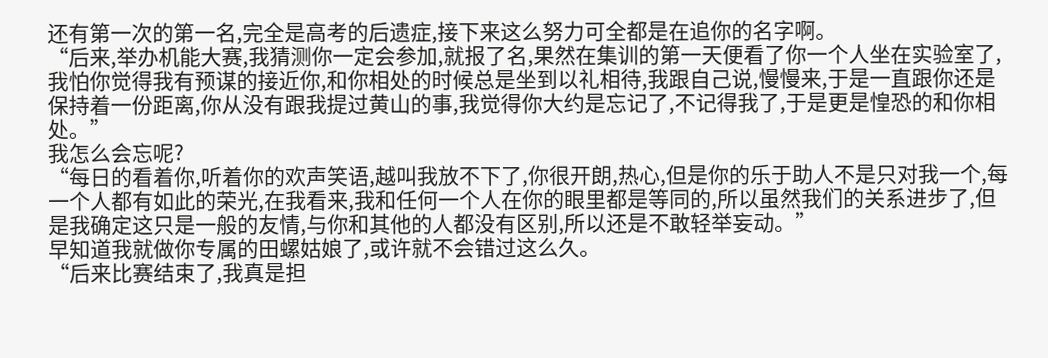还有第一次的第一名,完全是高考的后遗症,接下来这么努力可全都是在追你的名字啊。
“后来,举办机能大赛,我猜测你一定会参加,就报了名,果然在集训的第一天便看了你一个人坐在实验室了,我怕你觉得我有预谋的接近你,和你相处的时候总是坐到以礼相待,我跟自己说,慢慢来,于是一直跟你还是保持着一份距离,你从没有跟我提过黄山的事,我觉得你大约是忘记了,不记得我了,于是更是惶恐的和你相处。”
我怎么会忘呢?
“每日的看着你,听着你的欢声笑语,越叫我放不下了,你很开朗,热心,但是你的乐于助人不是只对我一个,每一个人都有如此的荣光,在我看来,我和任何一个人在你的眼里都是等同的,所以虽然我们的关系进步了,但是我确定这只是一般的友情,与你和其他的人都没有区别,所以还是不敢轻举妄动。”
早知道我就做你专属的田螺姑娘了,或许就不会错过这么久。
“后来比赛结束了,我真是担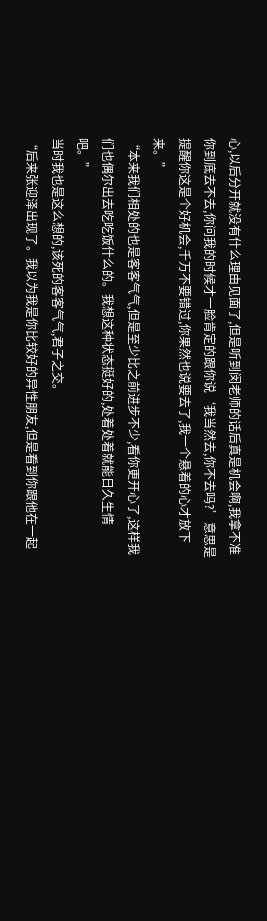心,以后分开就没有什么理由见面了,但是听到闵老师的话后真是机会啊,我拿不准你到底去不去,你问我的时候才一脸肯定的跟你说‘我当然去,你不去吗?’意思是提醒你这是个好机会,千万不要错过,你果然也说要去了,我一个悬着的心才放下来。”
“本来我们相处的也是客客气气,但是至少比之前进步不少,看你更开心了,这样我们也偶尔出去吃吃饭什么的。我想这种状态挺好的,处着处着就能日久生情吧。”
当时我也是这么想的,该死的客客气气,君子之交。
“后来张迎泽出现了。我以为我是你比较好的异性朋友,但是看到你跟他在一起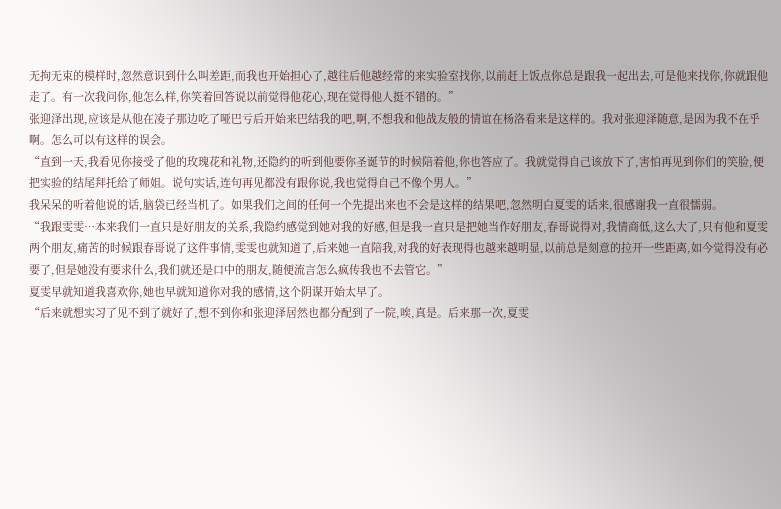无拘无束的模样时,忽然意识到什么叫差距,而我也开始担心了,越往后他越经常的来实验室找你,以前赶上饭点你总是跟我一起出去,可是他来找你,你就跟他走了。有一次我问你,他怎么样,你笑着回答说以前觉得他花心,现在觉得他人挺不错的。”
张迎泽出现,应该是从他在凌子那边吃了哑巴亏后开始来巴结我的吧,啊,不想我和他战友般的情谊在杨洛看来是这样的。我对张迎泽随意,是因为我不在乎啊。怎么可以有这样的误会。
“直到一天,我看见你接受了他的玫瑰花和礼物,还隐约的听到他要你圣诞节的时候陪着他,你也答应了。我就觉得自己该放下了,害怕再见到你们的笑脸,便把实验的结尾拜托给了师姐。说句实话,连句再见都没有跟你说,我也觉得自己不像个男人。”
我呆呆的听着他说的话,脑袋已经当机了。如果我们之间的任何一个先提出来也不会是这样的结果吧,忽然明白夏雯的话来,很感谢我一直很懦弱。
“我跟雯雯…本来我们一直只是好朋友的关系,我隐约感觉到她对我的好感,但是我一直只是把她当作好朋友,春哥说得对,我情商低,这么大了,只有他和夏雯两个朋友,痛苦的时候跟春哥说了这件事情,雯雯也就知道了,后来她一直陪我,对我的好表现得也越来越明显,以前总是刻意的拉开一些距离,如今觉得没有必要了,但是她没有要求什么,我们就还是口中的朋友,随便流言怎么疯传我也不去管它。”
夏雯早就知道我喜欢你,她也早就知道你对我的感情,这个阴谋开始太早了。
“后来就想实习了见不到了就好了,想不到你和张迎泽居然也都分配到了一院,唉,真是。后来那一次,夏雯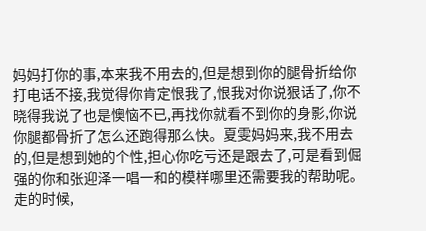妈妈打你的事,本来我不用去的,但是想到你的腿骨折给你打电话不接,我觉得你肯定恨我了,恨我对你说狠话了,你不晓得我说了也是懊恼不已,再找你就看不到你的身影,你说你腿都骨折了怎么还跑得那么快。夏雯妈妈来,我不用去的,但是想到她的个性,担心你吃亏还是跟去了,可是看到倔强的你和张迎泽一唱一和的模样哪里还需要我的帮助呢。走的时候,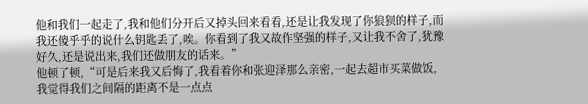他和我们一起走了,我和他们分开后又掉头回来看看,还是让我发现了你狼狈的样子,而我还傻乎乎的说什么钥匙丢了,唉。你看到了我又故作坚强的样子,又让我不舍了,犹豫好久,还是说出来,我们还做朋友的话来。”
他顿了顿,“可是后来我又后悔了,我看着你和张迎泽那么亲密,一起去超市买菜做饭,我觉得我们之间隔的距离不是一点点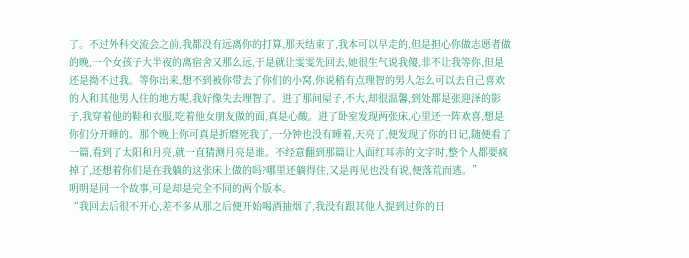了。不过外科交流会之前,我都没有远离你的打算,那天结束了,我本可以早走的,但是担心你做志愿者做的晚,一个女孩子大半夜的离宿舍又那么远,于是就让雯雯先回去,她很生气说我傻,非不让我等你,但是还是拗不过我。等你出来,想不到被你带去了你们的小窝,你说稍有点理智的男人怎么可以去自己喜欢的人和其他男人住的地方呢,我好像失去理智了。进了那间屋子,不大,却很温馨,到处都是张迎泽的影子,我穿着他的鞋和衣服,吃着他女朋友做的面,真是心酸。进了卧室发现两张床,心里还一阵欢喜,想是你们分开睡的。那个晚上你可真是折磨死我了,一分钟也没有睡着,天亮了,便发现了你的日记,随便看了一篇,看到了太阳和月亮,就一直猜测月亮是谁。不经意翻到那篇让人面红耳赤的文字时,整个人都要疯掉了,还想着你们是在我躺的这张床上做的吗?哪里还躺得住,又是再见也没有说,便落荒而逃。”
明明是同一个故事,可是却是完全不同的两个版本。
“我回去后很不开心,差不多从那之后便开始喝酒抽烟了,我没有跟其他人提到过你的日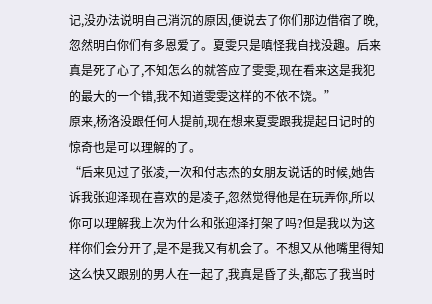记,没办法说明自己消沉的原因,便说去了你们那边借宿了晚,忽然明白你们有多恩爱了。夏雯只是嗔怪我自找没趣。后来真是死了心了,不知怎么的就答应了雯雯,现在看来这是我犯的最大的一个错,我不知道雯雯这样的不依不饶。”
原来,杨洛没跟任何人提前,现在想来夏雯跟我提起日记时的惊奇也是可以理解的了。
“后来见过了张凌,一次和付志杰的女朋友说话的时候,她告诉我张迎泽现在喜欢的是凌子,忽然觉得他是在玩弄你,所以你可以理解我上次为什么和张迎泽打架了吗?但是我以为这样你们会分开了,是不是我又有机会了。不想又从他嘴里得知这么快又跟别的男人在一起了,我真是昏了头,都忘了我当时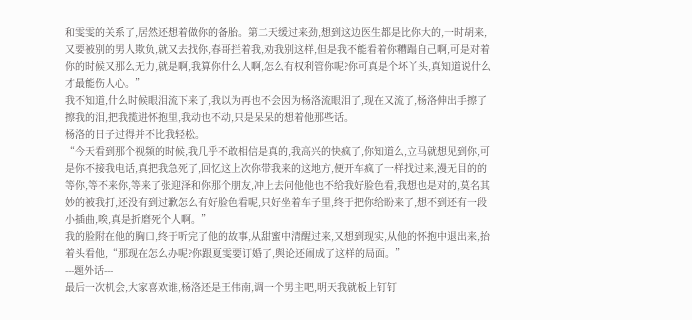和雯雯的关系了,居然还想着做你的备胎。第二天缓过来劲,想到这边医生都是比你大的,一时胡来,又要被别的男人欺负,就又去找你,春哥拦着我,劝我别这样,但是我不能看着你糟蹋自己啊,可是对着你的时候又那么无力,就是啊,我算你什么人啊,怎么有权利管你呢?你可真是个坏丫头,真知道说什么才最能伤人心。”
我不知道,什么时候眼泪流下来了,我以为再也不会因为杨洛流眼泪了,现在又流了,杨洛伸出手擦了擦我的泪,把我揽进怀抱里,我动也不动,只是呆呆的想着他那些话。
杨洛的日子过得并不比我轻松。
“今天看到那个视频的时候,我几乎不敢相信是真的,我高兴的快疯了,你知道么,立马就想见到你,可是你不接我电话,真把我急死了,回忆这上次你带我来的这地方,便开车疯了一样找过来,漫无目的的等你,等不来你,等来了张迎泽和你那个朋友,冲上去问他他也不给我好脸色看,我想也是对的,莫名其妙的被我打,还没有到过歉怎么有好脸色看呢,只好坐着车子里,终于把你给盼来了,想不到还有一段小插曲,唉,真是折磨死个人啊。”
我的脸附在他的胸口,终于听完了他的故事,从甜蜜中清醒过来,又想到现实,从他的怀抱中退出来,抬着头看他,“那现在怎么办呢?你跟夏雯要订婚了,舆论还闹成了这样的局面。”
---题外话---
最后一次机会,大家喜欢谁,杨洛还是王伟南,调一个男主吧,明天我就板上钉钉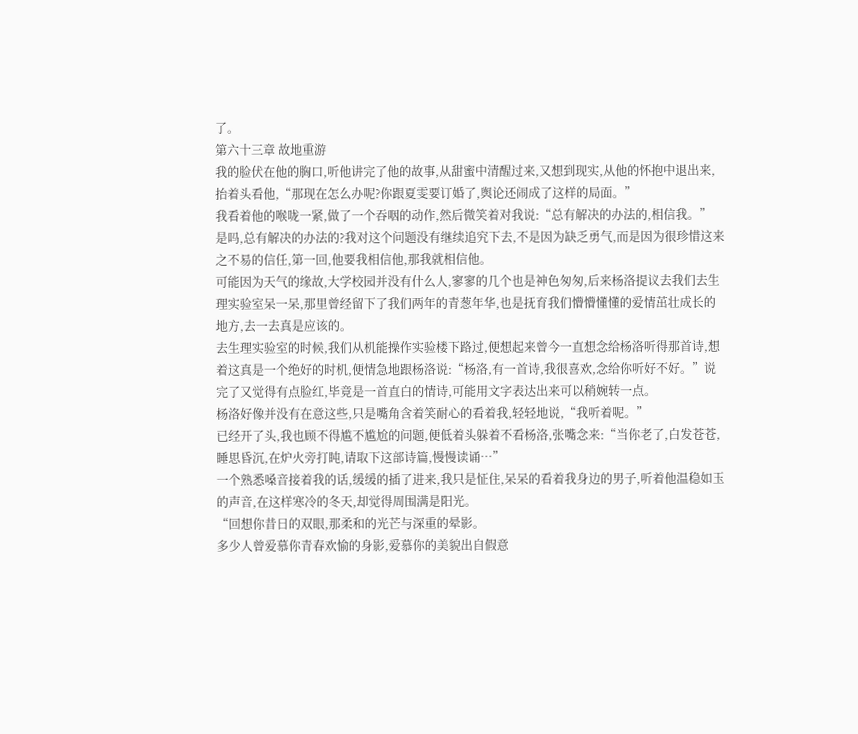了。
第六十三章 故地重游
我的脸伏在他的胸口,听他讲完了他的故事,从甜蜜中清醒过来,又想到现实,从他的怀抱中退出来,抬着头看他,“那现在怎么办呢?你跟夏雯要订婚了,舆论还闹成了这样的局面。”
我看着他的喉咙一紧,做了一个吞咽的动作,然后微笑着对我说:“总有解决的办法的,相信我。”
是吗,总有解决的办法的?我对这个问题没有继续追究下去,不是因为缺乏勇气,而是因为很珍惜这来之不易的信任,第一回,他要我相信他,那我就相信他。
可能因为天气的缘故,大学校园并没有什么人,寥寥的几个也是神色匆匆,后来杨洛提议去我们去生理实验室呆一呆,那里曾经留下了我们两年的青葱年华,也是抚育我们懵懵懂懂的爱情茁壮成长的地方,去一去真是应该的。
去生理实验室的时候,我们从机能操作实验楼下路过,便想起来曾今一直想念给杨洛听得那首诗,想着这真是一个绝好的时机,便情急地跟杨洛说:“杨洛,有一首诗,我很喜欢,念给你听好不好。”说完了又觉得有点脸红,毕竟是一首直白的情诗,可能用文字表达出来可以稍婉转一点。
杨洛好像并没有在意这些,只是嘴角含着笑耐心的看着我,轻轻地说,“我听着呢。”
已经开了头,我也顾不得尴不尴尬的问题,便低着头躲着不看杨洛,张嘴念来:“当你老了,白发苍苍,睡思昏沉,在炉火旁打盹,请取下这部诗篇,慢慢读诵…”
一个熟悉嗓音接着我的话,缓缓的插了进来,我只是怔住,呆呆的看着我身边的男子,听着他温稳如玉的声音,在这样寒冷的冬天,却觉得周围满是阳光。
“回想你昔日的双眼,那柔和的光芒与深重的晕影。
多少人曾爱慕你青春欢愉的身影,爱慕你的美貌出自假意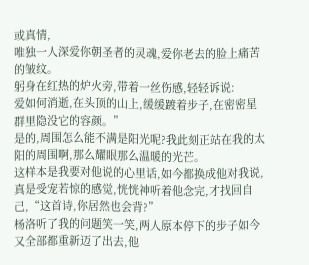或真情,
唯独一人深爱你朝圣者的灵魂,爱你老去的脸上痛苦的皱纹。
躬身在红热的炉火旁,带着一丝伤感,轻轻诉说:
爱如何消逝,在头顶的山上,缓缓踱着步子,在密密星群里隐没它的容颜。”
是的,周围怎么能不满是阳光呢?我此刻正站在我的太阳的周围啊,那么耀眼那么温暖的光芒。
这样本是我要对他说的心里话,如今都换成他对我说,真是受宠若惊的感觉,恍恍神听着他念完,才找回自己,“这首诗,你居然也会背?”
杨洛听了我的问题笑一笑,两人原本停下的步子如今又全部都重新迈了出去,他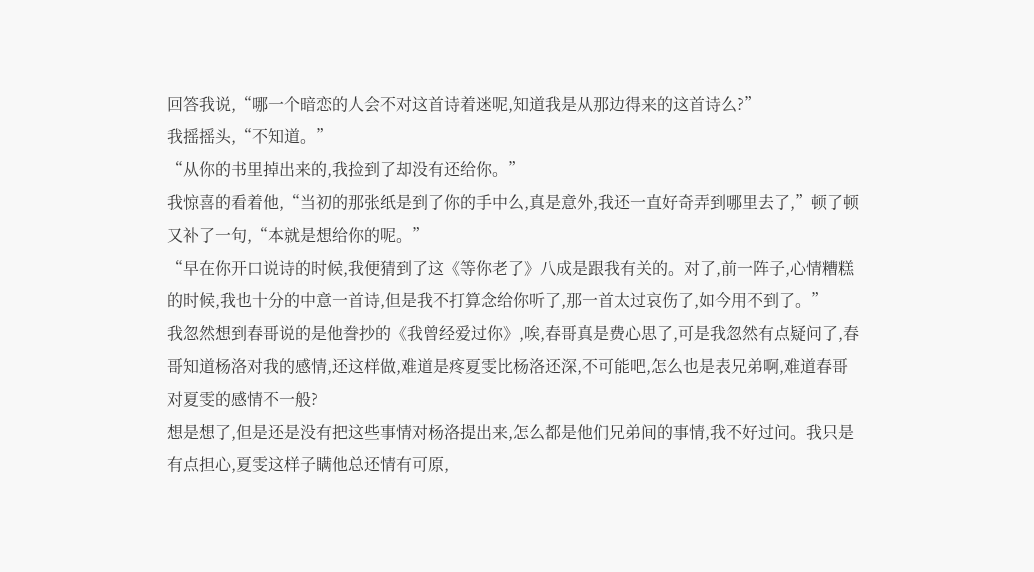回答我说,“哪一个暗恋的人会不对这首诗着迷呢,知道我是从那边得来的这首诗么?”
我摇摇头,“不知道。”
“从你的书里掉出来的,我捡到了却没有还给你。”
我惊喜的看着他,“当初的那张纸是到了你的手中么,真是意外,我还一直好奇弄到哪里去了,”顿了顿又补了一句,“本就是想给你的呢。”
“早在你开口说诗的时候,我便猜到了这《等你老了》八成是跟我有关的。对了,前一阵子,心情糟糕的时候,我也十分的中意一首诗,但是我不打算念给你听了,那一首太过哀伤了,如今用不到了。”
我忽然想到春哥说的是他誊抄的《我曾经爱过你》,唉,春哥真是费心思了,可是我忽然有点疑问了,春哥知道杨洛对我的感情,还这样做,难道是疼夏雯比杨洛还深,不可能吧,怎么也是表兄弟啊,难道春哥对夏雯的感情不一般?
想是想了,但是还是没有把这些事情对杨洛提出来,怎么都是他们兄弟间的事情,我不好过问。我只是有点担心,夏雯这样子瞒他总还情有可原,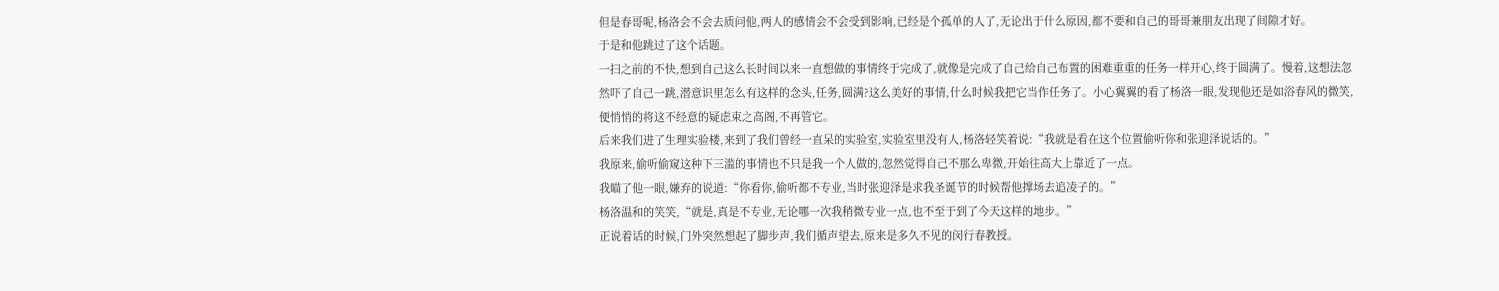但是春哥呢,杨洛会不会去质问他,两人的感情会不会受到影响,已经是个孤单的人了,无论出于什么原因,都不要和自己的哥哥兼朋友出现了间隙才好。
于是和他跳过了这个话题。
一扫之前的不快,想到自己这么长时间以来一直想做的事情终于完成了,就像是完成了自己给自己布置的困难重重的任务一样开心,终于圆满了。慢着,这想法忽然吓了自己一跳,潜意识里怎么有这样的念头,任务,圆满?这么美好的事情,什么时候我把它当作任务了。小心翼翼的看了杨洛一眼,发现他还是如浴春风的微笑,便悄悄的将这不经意的疑虑束之高阁,不再管它。
后来我们进了生理实验楼,来到了我们曾经一直呆的实验室,实验室里没有人,杨洛轻笑着说:“我就是看在这个位置偷听你和张迎泽说话的。”
我原来,偷听偷窥这种下三滥的事情也不只是我一个人做的,忽然觉得自己不那么卑微,开始往高大上靠近了一点。
我瞄了他一眼,嫌弃的说道:“你看你,偷听都不专业,当时张迎泽是求我圣诞节的时候帮他撑场去追凌子的。”
杨洛温和的笑笑,“就是,真是不专业,无论哪一次我稍微专业一点,也不至于到了今天这样的地步。”
正说着话的时候,门外突然想起了脚步声,我们循声望去,原来是多久不见的闵行春教授。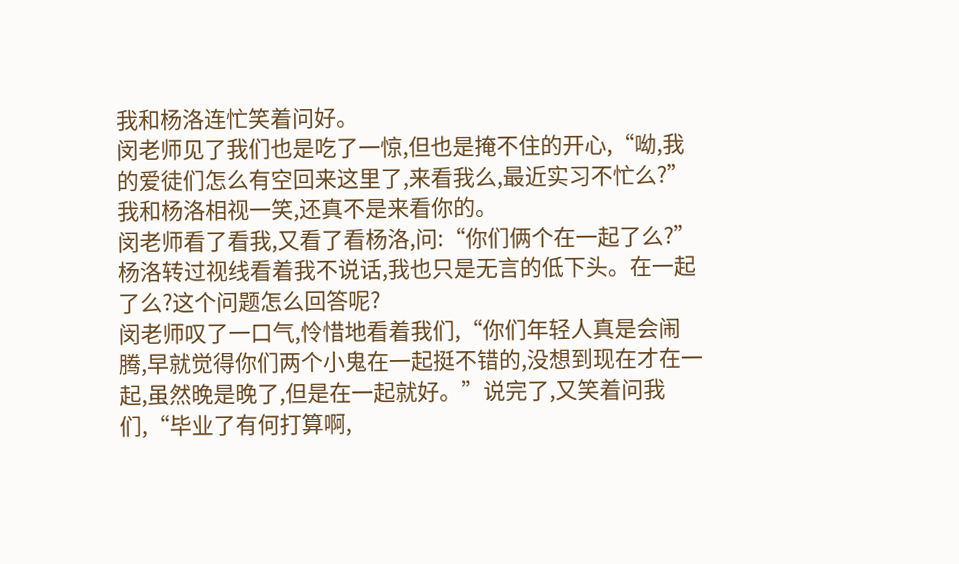我和杨洛连忙笑着问好。
闵老师见了我们也是吃了一惊,但也是掩不住的开心,“呦,我的爱徒们怎么有空回来这里了,来看我么,最近实习不忙么?”
我和杨洛相视一笑,还真不是来看你的。
闵老师看了看我,又看了看杨洛,问:“你们俩个在一起了么?”
杨洛转过视线看着我不说话,我也只是无言的低下头。在一起了么?这个问题怎么回答呢?
闵老师叹了一口气,怜惜地看着我们,“你们年轻人真是会闹腾,早就觉得你们两个小鬼在一起挺不错的,没想到现在才在一起,虽然晚是晚了,但是在一起就好。”说完了,又笑着问我们,“毕业了有何打算啊,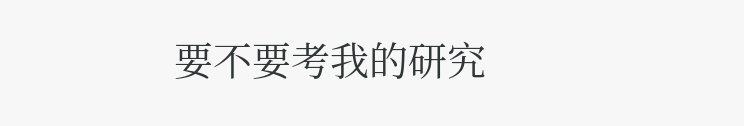要不要考我的研究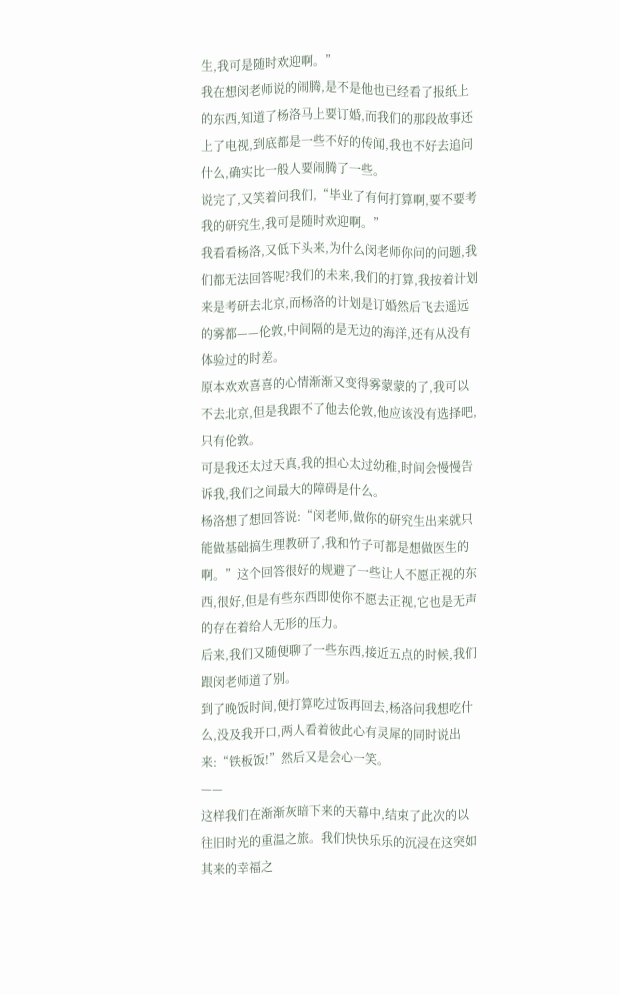生,我可是随时欢迎啊。”
我在想闵老师说的闹腾,是不是他也已经看了报纸上的东西,知道了杨洛马上要订婚,而我们的那段故事还上了电视,到底都是一些不好的传闻,我也不好去追问什么,确实比一般人要闹腾了一些。
说完了,又笑着问我们,“毕业了有何打算啊,要不要考我的研究生,我可是随时欢迎啊。”
我看看杨洛,又低下头来,为什么闵老师你问的问题,我们都无法回答呢?我们的未来,我们的打算,我按着计划来是考研去北京,而杨洛的计划是订婚然后飞去遥远的雾都——伦敦,中间隔的是无边的海洋,还有从没有体验过的时差。
原本欢欢喜喜的心情渐渐又变得雾蒙蒙的了,我可以不去北京,但是我跟不了他去伦敦,他应该没有选择吧,只有伦敦。
可是我还太过天真,我的担心太过幼稚,时间会慢慢告诉我,我们之间最大的障碍是什么。
杨洛想了想回答说:“闵老师,做你的研究生出来就只能做基础搞生理教研了,我和竹子可都是想做医生的啊。”这个回答很好的规避了一些让人不愿正视的东西,很好,但是有些东西即使你不愿去正视,它也是无声的存在着给人无形的压力。
后来,我们又随便聊了一些东西,接近五点的时候,我们跟闵老师道了别。
到了晚饭时间,便打算吃过饭再回去,杨洛问我想吃什么,没及我开口,两人看着彼此心有灵犀的同时说出来:“铁板饭!”然后又是会心一笑。
——
这样我们在渐渐灰暗下来的天幕中,结束了此次的以往旧时光的重温之旅。我们快快乐乐的沉浸在这突如其来的幸福之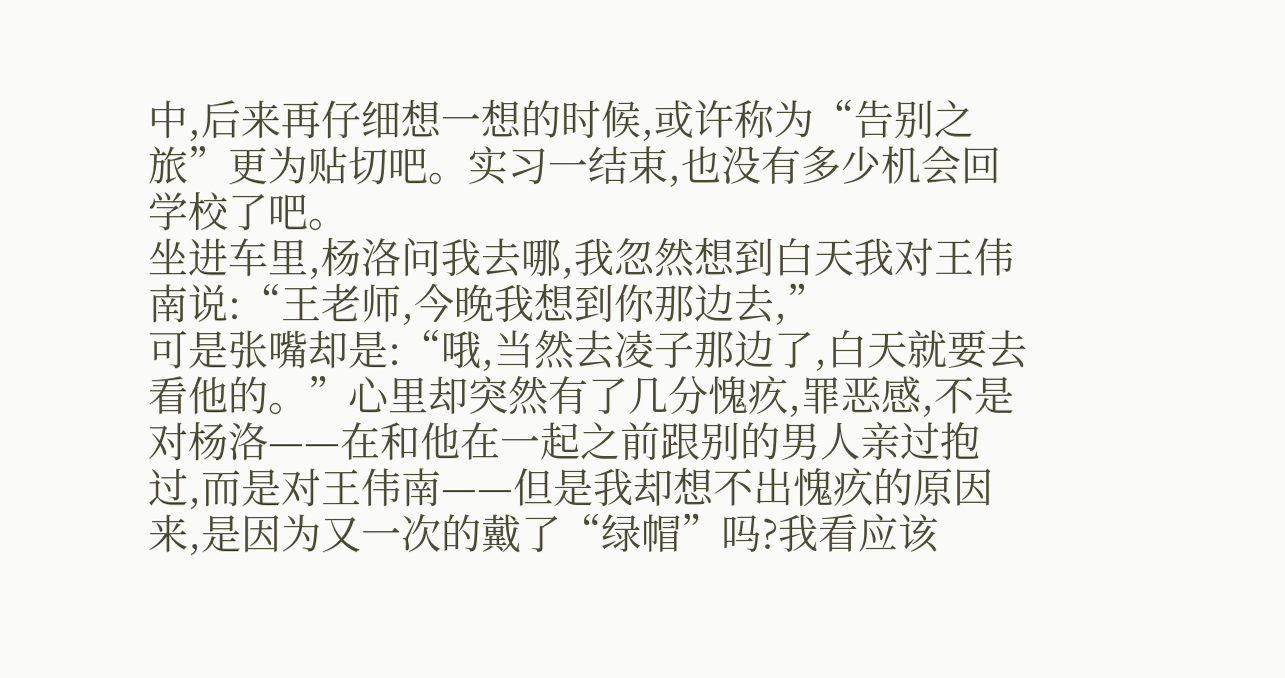中,后来再仔细想一想的时候,或许称为“告别之旅”更为贴切吧。实习一结束,也没有多少机会回学校了吧。
坐进车里,杨洛问我去哪,我忽然想到白天我对王伟南说:“王老师,今晚我想到你那边去,”
可是张嘴却是:“哦,当然去凌子那边了,白天就要去看他的。”心里却突然有了几分愧疚,罪恶感,不是对杨洛——在和他在一起之前跟别的男人亲过抱过,而是对王伟南——但是我却想不出愧疚的原因来,是因为又一次的戴了“绿帽”吗?我看应该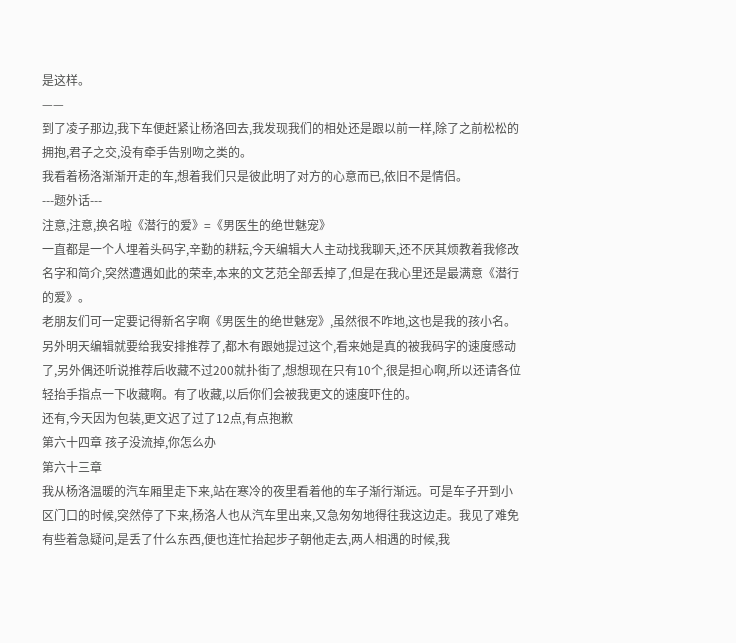是这样。
——
到了凌子那边,我下车便赶紧让杨洛回去,我发现我们的相处还是跟以前一样,除了之前松松的拥抱,君子之交,没有牵手告别吻之类的。
我看着杨洛渐渐开走的车,想着我们只是彼此明了对方的心意而已,依旧不是情侣。
---题外话---
注意,注意,换名啦《潜行的爱》=《男医生的绝世魅宠》
一直都是一个人埋着头码字,辛勤的耕耘,今天编辑大人主动找我聊天,还不厌其烦教着我修改名字和简介,突然遭遇如此的荣幸,本来的文艺范全部丢掉了,但是在我心里还是最满意《潜行的爱》。
老朋友们可一定要记得新名字啊《男医生的绝世魅宠》,虽然很不咋地,这也是我的孩小名。
另外明天编辑就要给我安排推荐了,都木有跟她提过这个,看来她是真的被我码字的速度感动了,另外偶还听说推荐后收藏不过200就扑街了,想想现在只有10个,很是担心啊,所以还请各位轻抬手指点一下收藏啊。有了收藏,以后你们会被我更文的速度吓住的。
还有,今天因为包装,更文迟了过了12点,有点抱歉
第六十四章 孩子没流掉,你怎么办
第六十三章
我从杨洛温暖的汽车厢里走下来,站在寒冷的夜里看着他的车子渐行渐远。可是车子开到小区门口的时候,突然停了下来,杨洛人也从汽车里出来,又急匆匆地得往我这边走。我见了难免有些着急疑问,是丢了什么东西,便也连忙抬起步子朝他走去,两人相遇的时候,我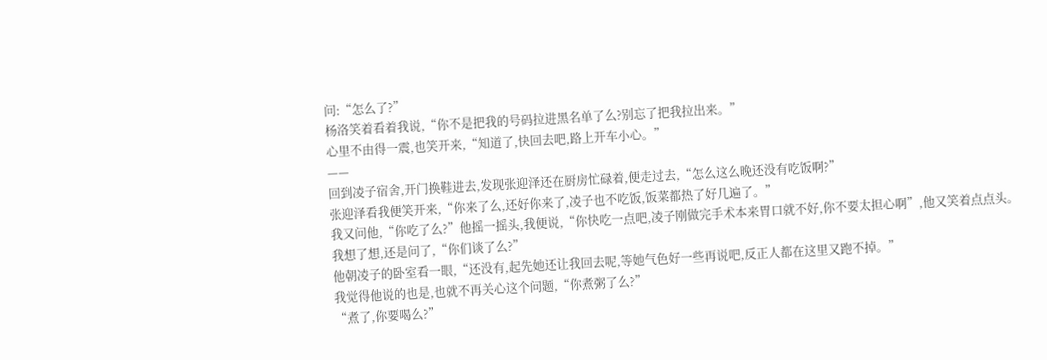问:“怎么了?”
杨洛笑着看着我说,“你不是把我的号码拉进黑名单了么?别忘了把我拉出来。”
心里不由得一震,也笑开来,“知道了,快回去吧,路上开车小心。”
——
回到凌子宿舍,开门换鞋进去,发现张迎泽还在厨房忙碌着,便走过去,“怎么这么晚还没有吃饭啊?”
张迎泽看我便笑开来,“你来了么,还好你来了,凌子也不吃饭,饭菜都热了好几遍了。”
我又问他,“你吃了么?”他摇一摇头,我便说,“你快吃一点吧,凌子刚做完手术本来胃口就不好,你不要太担心啊”,他又笑着点点头。
我想了想,还是问了,“你们谈了么?”
他朝凌子的卧室看一眼,“还没有,起先她还让我回去呢,等她气色好一些再说吧,反正人都在这里又跑不掉。”
我觉得他说的也是,也就不再关心这个问题,“你煮粥了么?”
“煮了,你要喝么?”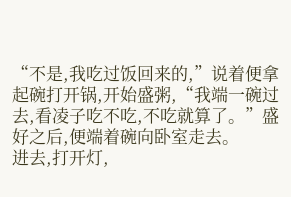“不是,我吃过饭回来的,”说着便拿起碗打开锅,开始盛粥,“我端一碗过去,看凌子吃不吃,不吃就算了。”盛好之后,便端着碗向卧室走去。
进去,打开灯,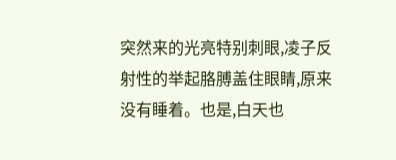突然来的光亮特别刺眼,凌子反射性的举起胳膊盖住眼睛,原来没有睡着。也是,白天也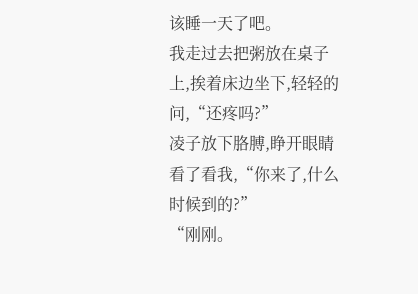该睡一天了吧。
我走过去把粥放在桌子上,挨着床边坐下,轻轻的问,“还疼吗?”
凌子放下胳膊,睁开眼睛看了看我,“你来了,什么时候到的?”
“刚刚。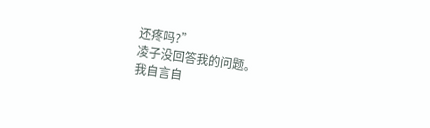还疼吗?”
凌子没回答我的问题。
我自言自